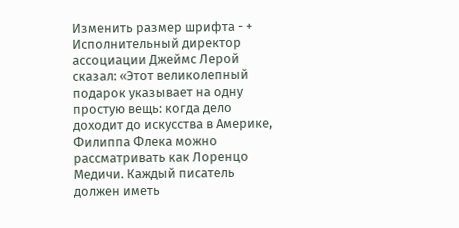Изменить размер шрифта - +
Исполнительный директор ассоциации Джеймс Лерой сказал: «Этот великолепный подарок указывает на одну простую вещь: когда дело доходит до искусства в Америке, Филиппа Флека можно рассматривать как Лоренцо Медичи. Каждый писатель должен иметь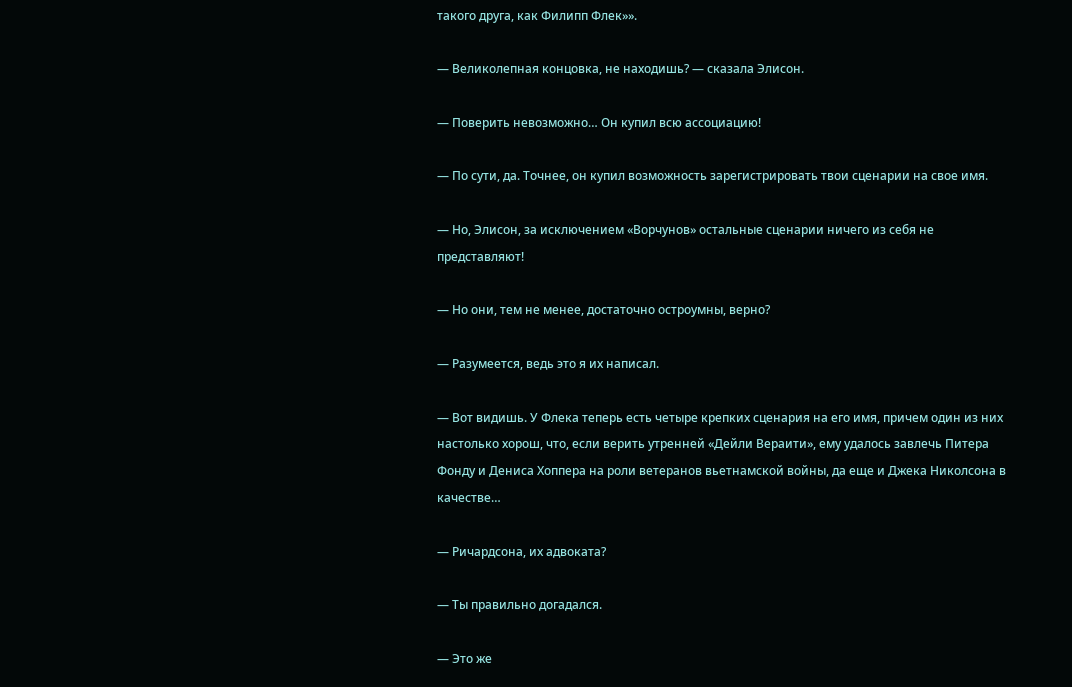такого друга, как Филипп Флек»».

— Великолепная концовка, не находишь? — сказала Элисон.

— Поверить невозможно… Он купил всю ассоциацию!

— По сути, да. Точнее, он купил возможность зарегистрировать твои сценарии на свое имя.

— Но, Элисон, за исключением «Ворчунов» остальные сценарии ничего из себя не представляют!

— Но они, тем не менее, достаточно остроумны, верно?

— Разумеется, ведь это я их написал.

— Вот видишь. У Флека теперь есть четыре крепких сценария на его имя, причем один из них настолько хорош, что, если верить утренней «Дейли Вераити», ему удалось завлечь Питера Фонду и Дениса Хоппера на роли ветеранов вьетнамской войны, да еще и Джека Николсона в качестве…

— Ричардсона, их адвоката?

— Ты правильно догадался.

— Это же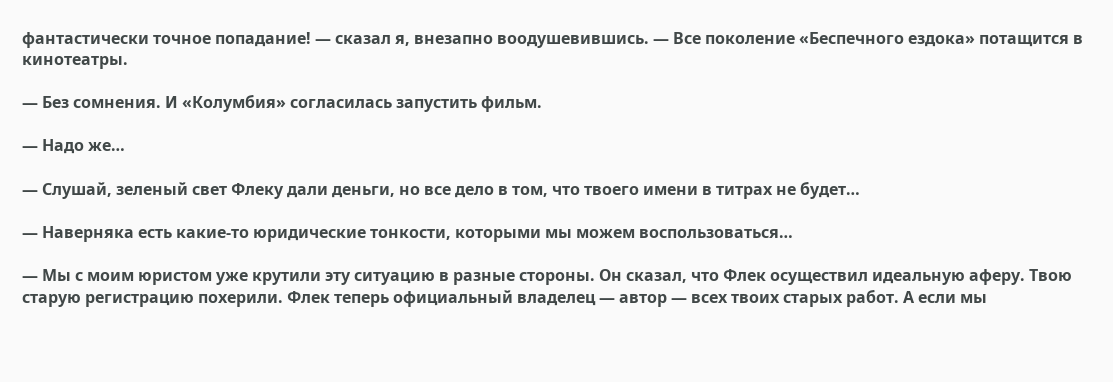фантастически точное попадание! — сказал я, внезапно воодушевившись. — Все поколение «Беспечного ездока» потащится в кинотеатры.

— Без сомнения. И «Колумбия» согласилась запустить фильм.

— Надо же…

— Слушай, зеленый свет Флеку дали деньги, но все дело в том, что твоего имени в титрах не будет…

— Наверняка есть какие-то юридические тонкости, которыми мы можем воспользоваться…

— Мы с моим юристом уже крутили эту ситуацию в разные стороны. Он сказал, что Флек осуществил идеальную аферу. Твою старую регистрацию похерили. Флек теперь официальный владелец — автор — всех твоих старых работ. А если мы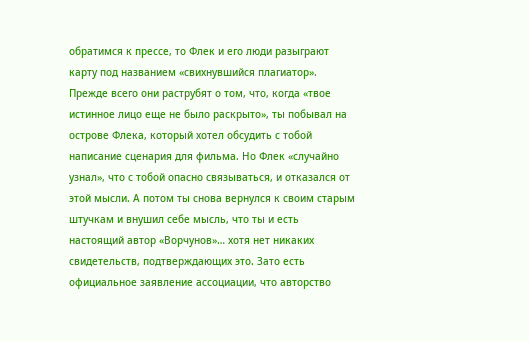обратимся к прессе, то Флек и его люди разыграют карту под названием «свихнувшийся плагиатор». Прежде всего они раструбят о том, что, когда «твое истинное лицо еще не было раскрыто», ты побывал на острове Флека, который хотел обсудить с тобой написание сценария для фильма. Но Флек «случайно узнал», что с тобой опасно связываться, и отказался от этой мысли. А потом ты снова вернулся к своим старым штучкам и внушил себе мысль, что ты и есть настоящий автор «Ворчунов»… хотя нет никаких свидетельств, подтверждающих это. Зато есть официальное заявление ассоциации, что авторство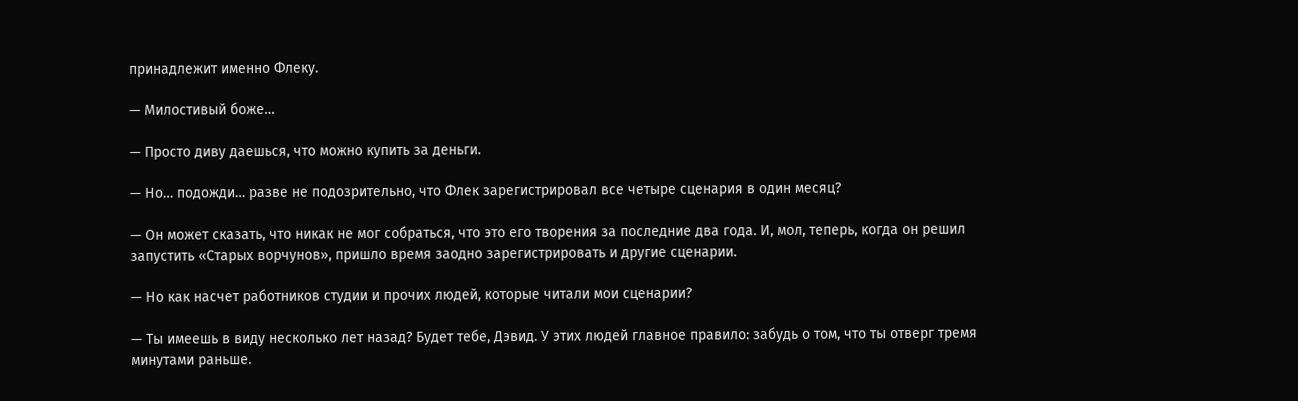принадлежит именно Флеку.

— Милостивый боже…

— Просто диву даешься, что можно купить за деньги.

— Но… подожди… разве не подозрительно, что Флек зарегистрировал все четыре сценария в один месяц?

— Он может сказать, что никак не мог собраться, что это его творения за последние два года. И, мол, теперь, когда он решил запустить «Старых ворчунов», пришло время заодно зарегистрировать и другие сценарии.

— Но как насчет работников студии и прочих людей, которые читали мои сценарии?

— Ты имеешь в виду несколько лет назад? Будет тебе, Дэвид. У этих людей главное правило: забудь о том, что ты отверг тремя минутами раньше.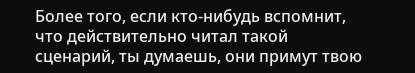Более того, если кто-нибудь вспомнит, что действительно читал такой сценарий, ты думаешь, они примут твою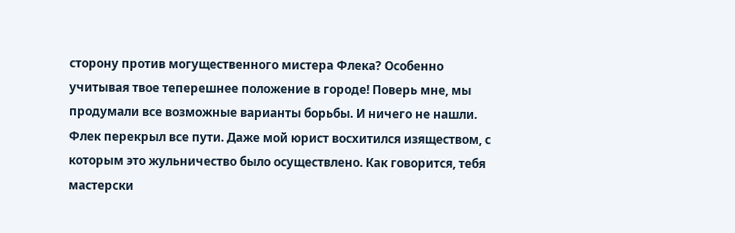сторону против могущественного мистера Флека? Особенно учитывая твое теперешнее положение в городе! Поверь мне, мы продумали все возможные варианты борьбы. И ничего не нашли. Флек перекрыл все пути. Даже мой юрист восхитился изяществом, с которым это жульничество было осуществлено. Как говорится, тебя мастерски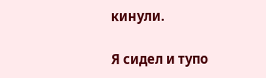кинули.

Я сидел и тупо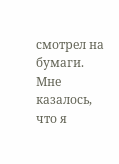смотрел на бумаги. Мне казалось, что я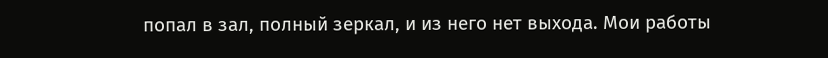попал в зал, полный зеркал, и из него нет выхода. Мои работы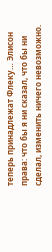теперь принадлежат Флеку… Элисон права: что бы я ни сказал, что бы ни сделал, изменить ничего невозможно.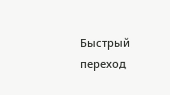Быстрый переход